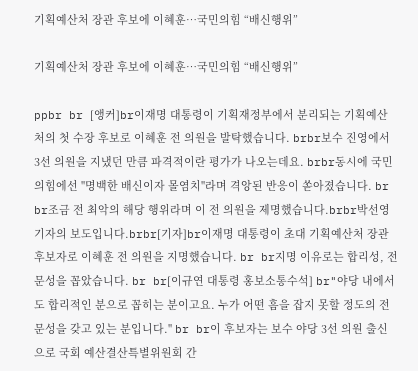기획예산처 장관 후보에 이혜훈…국민의힘 “배신행위”

기획예산처 장관 후보에 이혜훈…국민의힘 “배신행위”

ppbr br [앵커]br이재명 대통령이 기획재정부에서 분리되는 기획예산처의 첫 수장 후보로 이혜훈 전 의원을 발탁했습니다. brbr보수 진영에서 3선 의원을 지냈던 만큼 파격적이란 평가가 나오는데요. brbr동시에 국민의힘에선 "명백한 배신이자 몰염치"라며 격앙된 반응이 쏟아졌습니다. br br조금 전 최악의 해당 행위라며 이 전 의원을 제명했습니다.brbr박선영 기자의 보도입니다.brbr[기자]br이재명 대통령이 초대 기획예산처 장관 후보자로 이혜훈 전 의원을 지명했습니다. br br지명 이유로는 합리성, 전문성을 꼽았습니다. br br[이규연 대통령 홍보소통수석] br"야당 내에서도 합리적인 분으로 꼽히는 분이고요. 누가 어떤 흠을 잡지 못할 정도의 전문성을 갖고 있는 분입니다." br br이 후보자는 보수 야당 3선 의원 출신으로 국회 예산결산특별위원회 간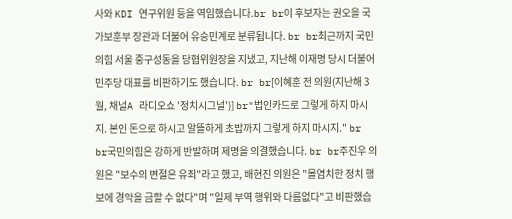사와 KDI 연구위원 등을 역임했습니다.br br이 후보자는 권오을 국가보훈부 장관과 더불어 유승민계로 분류됩니다. br br최근까지 국민의힘 서울 중구성동을 당협위원장을 지냈고, 지난해 이재명 당시 더불어민주당 대표를 비판하기도 했습니다. br br[이혜훈 전 의원(지난해 3월, 채널A 라디오쇼 '정치시그널')] br"법인카드로 그렇게 하지 마시지. 본인 돈으로 하시고 알뜰하게 초밥까지 그렇게 하지 마시지." br br국민의힘은 강하게 반발하며 제명을 의결했습니다. br br주진우 의원은 "보수의 변절은 유죄"라고 했고, 배현진 의원은 "몰염치한 정치 행보에 경악을 금할 수 없다"며 "일제 부역 행위와 다름없다"고 비판했습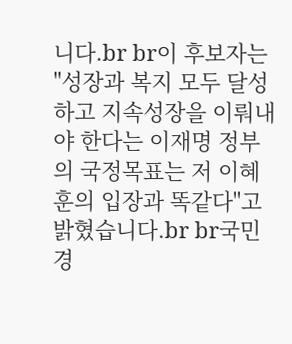니다.br br이 후보자는 "성장과 복지 모두 달성하고 지속성장을 이뤄내야 한다는 이재명 정부의 국정목표는 저 이혜훈의 입장과 똑같다"고 밝혔습니다.br br국민경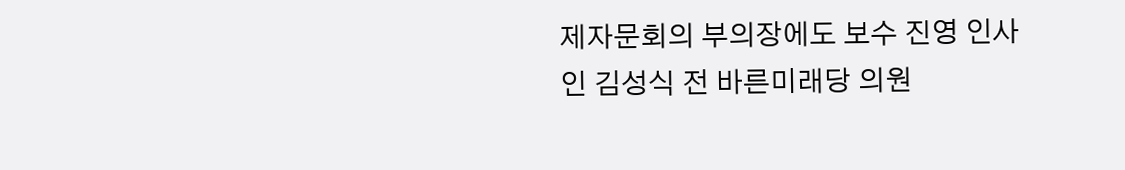제자문회의 부의장에도 보수 진영 인사인 김성식 전 바른미래당 의원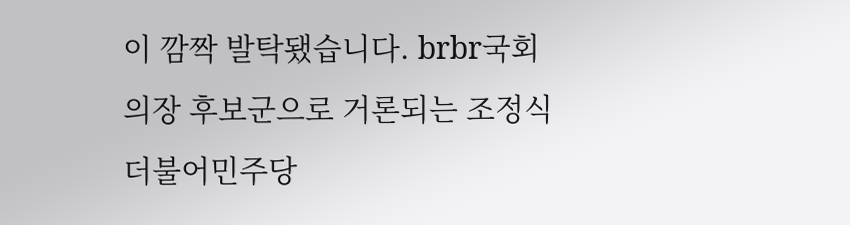이 깜짝 발탁됐습니다. brbr국회의장 후보군으로 거론되는 조정식 더불어민주당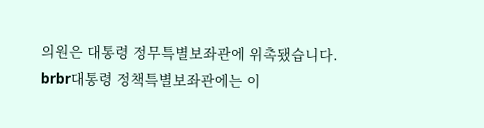의원은 대통령 정무특별보좌관에 위촉됐습니다. brbr대통령 정책특별보좌관에는 이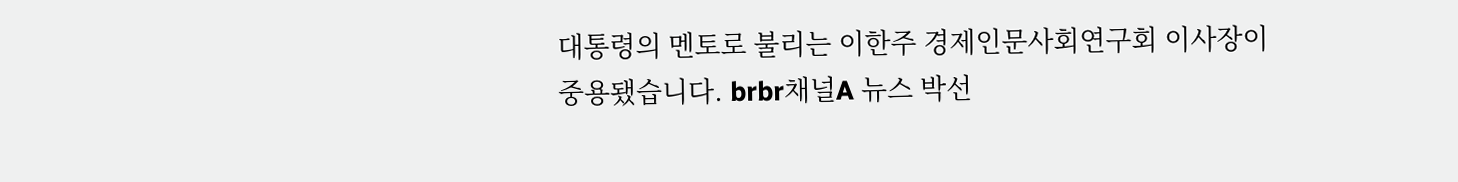대통령의 멘토로 불리는 이한주 경제인문사회연구회 이사장이 중용됐습니다. brbr채널A 뉴스 박선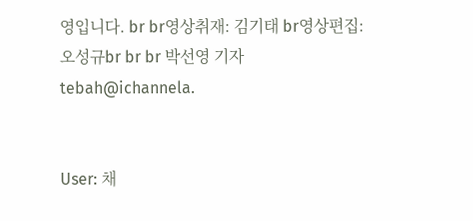영입니다. br br영상취재: 김기태 br영상편집: 오성규br br br 박선영 기자 tebah@ichannela.


User: 채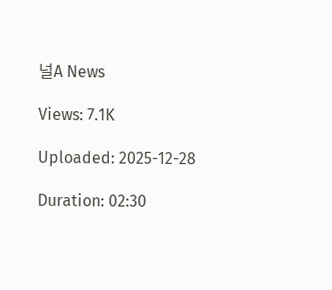널A News

Views: 7.1K

Uploaded: 2025-12-28

Duration: 02:30